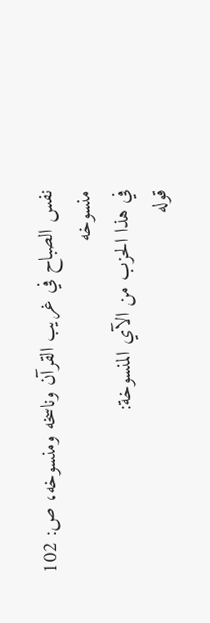نفس الصباح في غريب القرآن وناسخه ومنسوخه، ص: 102
منسوخه
في هذا الحزب من الآي المنسوخة:
قوله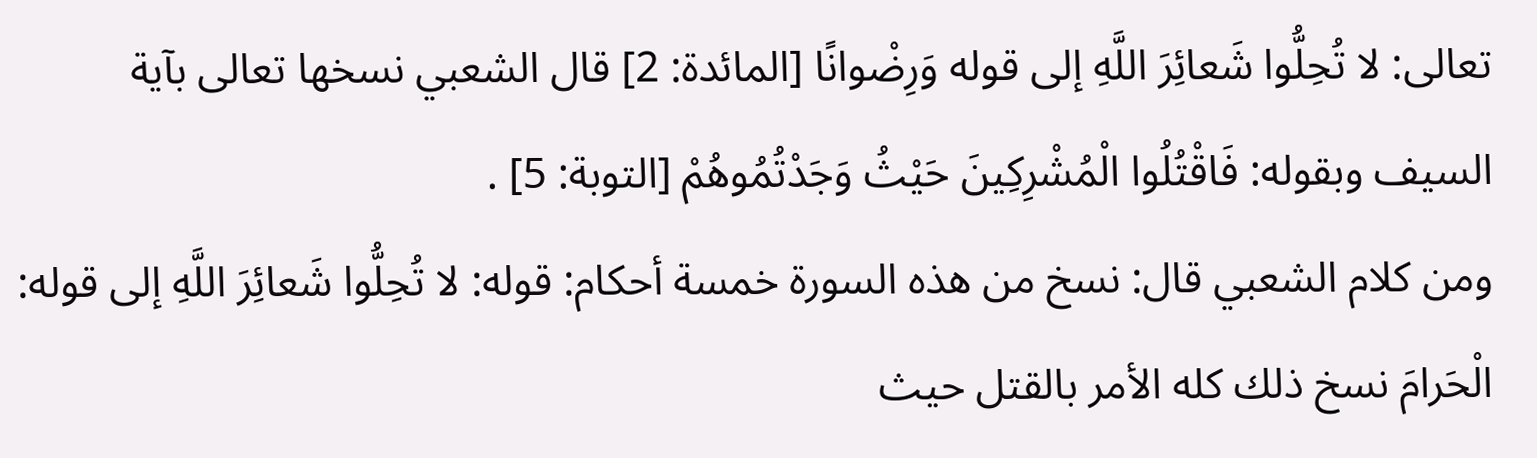تعالى: لا تُحِلُّوا شَعائِرَ اللَّهِ إلى قوله وَرِضْوانًا [المائدة: 2] قال الشعبي نسخها تعالى بآية السيف وبقوله: فَاقْتُلُوا الْمُشْرِكِينَ حَيْثُ وَجَدْتُمُوهُمْ [التوبة: 5] .
ومن كلام الشعبي قال: نسخ من هذه السورة خمسة أحكام: قوله: لا تُحِلُّوا شَعائِرَ اللَّهِ إلى قوله: الْحَرامَ نسخ ذلك كله الأمر بالقتل حيث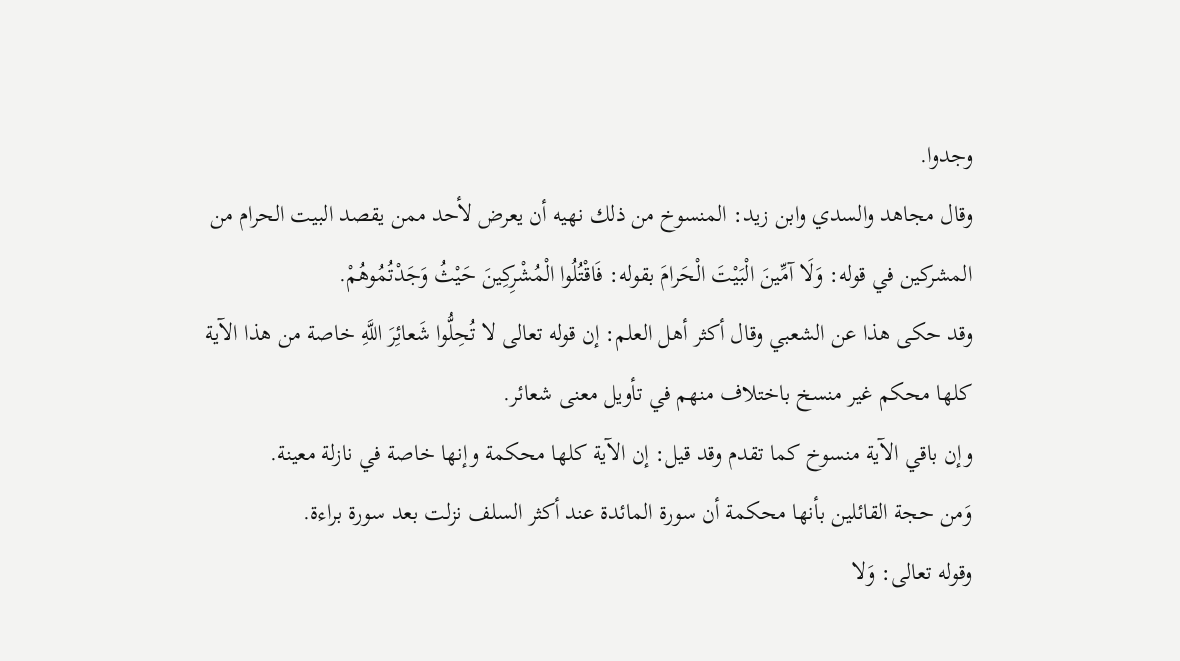وجدوا.
وقال مجاهد والسدي وابن زيد: المنسوخ من ذلك نهيه أن يعرض لأحد ممن يقصد البيت الحرام من المشركين في قوله: وَلَا آمِّينَ الْبَيْتَ الْحَرامَ بقوله: فَاقْتُلُوا الْمُشْرِكِينَ حَيْثُ وَجَدْتُمُوهُمْ.
وقد حكى هذا عن الشعبي وقال أكثر أهل العلم: إن قوله تعالى لا تُحِلُّوا شَعائِرَ اللَّهِ خاصة من هذا الآية كلها محكم غير منسخ باختلاف منهم في تأويل معنى شعائر.
وإن باقي الآية منسوخ كما تقدم وقد قيل: إن الآية كلها محكمة وإنها خاصة في نازلة معينة.
وَمن حجة القائلين بأنها محكمة أن سورة المائدة عند أكثر السلف نزلت بعد سورة براءة.
وقوله تعالى: وَلا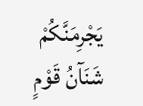يَجْرِمَنَّكُمْ شَنَآنُ قَوْمٍ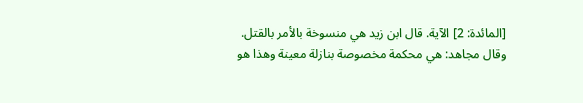[المائدة: 2] الآية. قال ابن زيد هي منسوخة بالأمر بالقتل.
وقال مجاهد: هي محكمة مخصوصة بنازلة معينة وهذا هو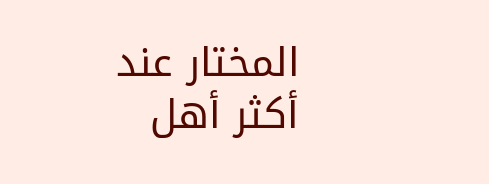المختار عند أكثر أهل